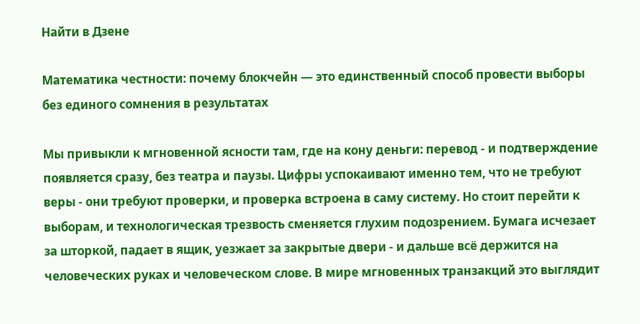Найти в Дзене

Математика честности: почему блокчейн — это единственный способ провести выборы без единого сомнения в результатах

Мы привыкли к мгновенной ясности там, где на кону деньги: перевод - и подтверждение появляется сразу, без театра и паузы. Цифры успокаивают именно тем, что не требуют веры - они требуют проверки, и проверка встроена в саму систему. Но стоит перейти к выборам, и технологическая трезвость сменяется глухим подозрением. Бумага исчезает за шторкой, падает в ящик, уезжает за закрытые двери - и дальше всё держится на человеческих руках и человеческом слове. В мире мгновенных транзакций это выглядит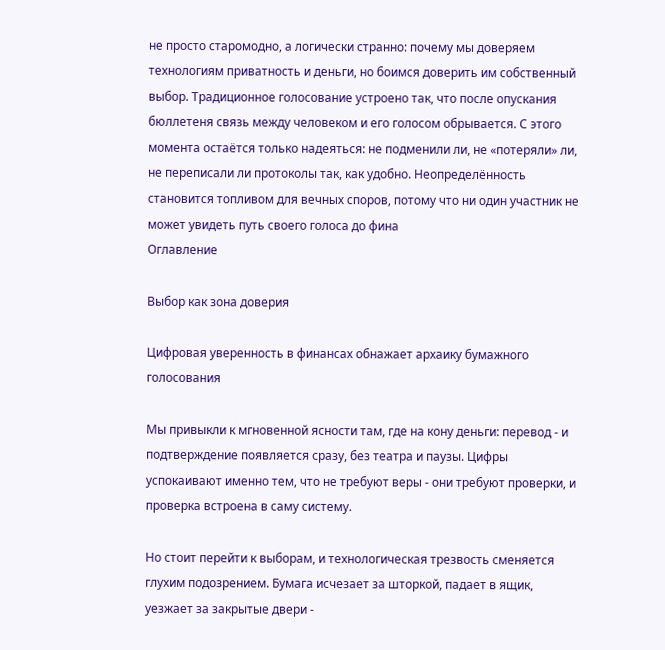не просто старомодно, а логически странно: почему мы доверяем технологиям приватность и деньги, но боимся доверить им собственный выбор. Традиционное голосование устроено так, что после опускания бюллетеня связь между человеком и его голосом обрывается. С этого момента остаётся только надеяться: не подменили ли, не «потеряли» ли, не переписали ли протоколы так, как удобно. Неопределённость становится топливом для вечных споров, потому что ни один участник не может увидеть путь своего голоса до фина
Оглавление

Выбор как зона доверия

Цифровая уверенность в финансах обнажает архаику бумажного голосования

Мы привыкли к мгновенной ясности там, где на кону деньги: перевод - и подтверждение появляется сразу, без театра и паузы. Цифры успокаивают именно тем, что не требуют веры - они требуют проверки, и проверка встроена в саму систему.

Но стоит перейти к выборам, и технологическая трезвость сменяется глухим подозрением. Бумага исчезает за шторкой, падает в ящик, уезжает за закрытые двери -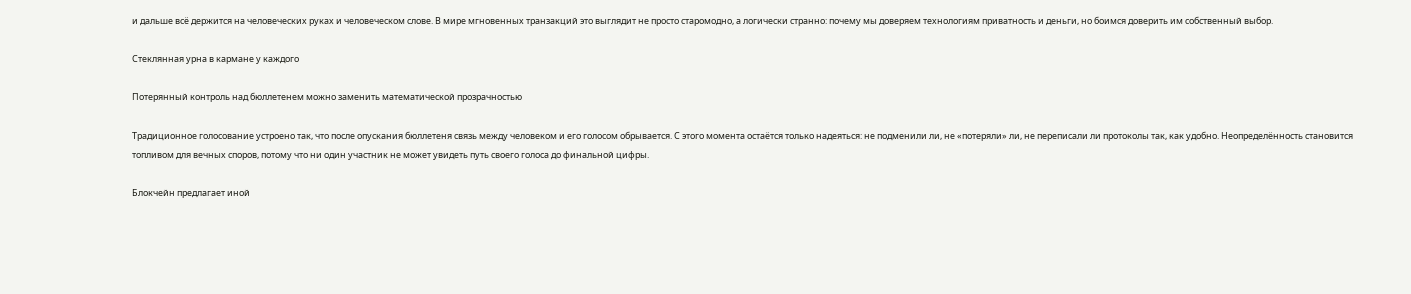и дальше всё держится на человеческих руках и человеческом слове. В мире мгновенных транзакций это выглядит не просто старомодно, а логически странно: почему мы доверяем технологиям приватность и деньги, но боимся доверить им собственный выбор.

Стеклянная урна в кармане у каждого

Потерянный контроль над бюллетенем можно заменить математической прозрачностью

Традиционное голосование устроено так, что после опускания бюллетеня связь между человеком и его голосом обрывается. С этого момента остаётся только надеяться: не подменили ли, не «потеряли» ли, не переписали ли протоколы так, как удобно. Неопределённость становится топливом для вечных споров, потому что ни один участник не может увидеть путь своего голоса до финальной цифры.

Блокчейн предлагает иной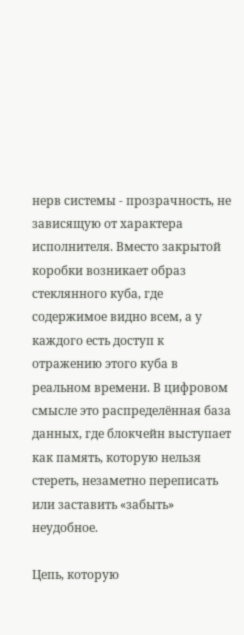нерв системы - прозрачность, не зависящую от характера исполнителя. Вместо закрытой коробки возникает образ стеклянного куба, где содержимое видно всем, а у каждого есть доступ к отражению этого куба в реальном времени. В цифровом смысле это распределённая база данных, где блокчейн выступает как память, которую нельзя стереть, незаметно переписать или заставить «забыть» неудобное.

Цепь, которую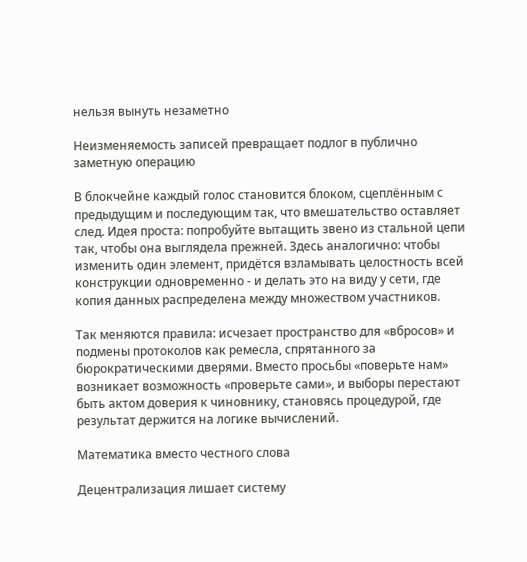нельзя вынуть незаметно

Неизменяемость записей превращает подлог в публично заметную операцию

В блокчейне каждый голос становится блоком, сцеплённым с предыдущим и последующим так, что вмешательство оставляет след. Идея проста: попробуйте вытащить звено из стальной цепи так, чтобы она выглядела прежней. Здесь аналогично: чтобы изменить один элемент, придётся взламывать целостность всей конструкции одновременно - и делать это на виду у сети, где копия данных распределена между множеством участников.

Так меняются правила: исчезает пространство для «вбросов» и подмены протоколов как ремесла, спрятанного за бюрократическими дверями. Вместо просьбы «поверьте нам» возникает возможность «проверьте сами», и выборы перестают быть актом доверия к чиновнику, становясь процедурой, где результат держится на логике вычислений.

Математика вместо честного слова

Децентрализация лишает систему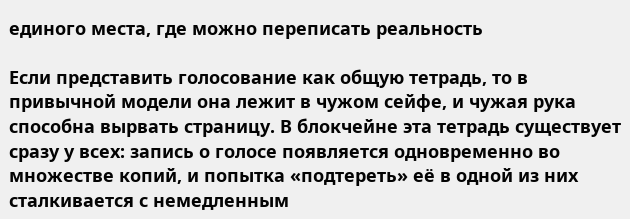единого места, где можно переписать реальность

Если представить голосование как общую тетрадь, то в привычной модели она лежит в чужом сейфе, и чужая рука способна вырвать страницу. В блокчейне эта тетрадь существует сразу у всех: запись о голосе появляется одновременно во множестве копий, и попытка «подтереть» её в одной из них сталкивается с немедленным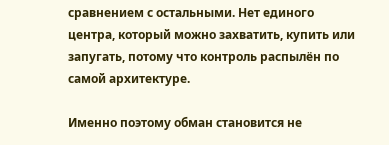сравнением с остальными. Нет единого центра, который можно захватить, купить или запугать, потому что контроль распылён по самой архитектуре.

Именно поэтому обман становится не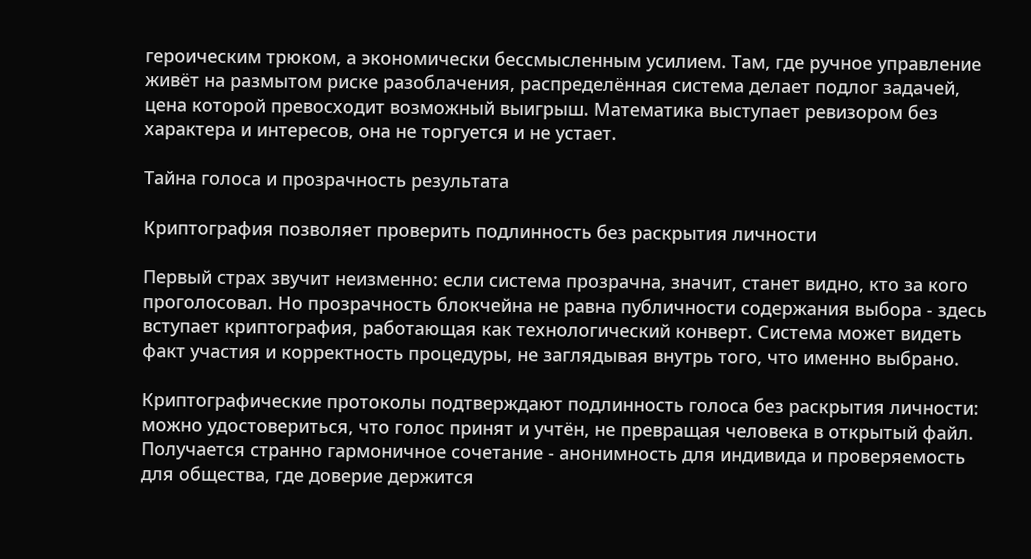героическим трюком, а экономически бессмысленным усилием. Там, где ручное управление живёт на размытом риске разоблачения, распределённая система делает подлог задачей, цена которой превосходит возможный выигрыш. Математика выступает ревизором без характера и интересов, она не торгуется и не устает.

Тайна голоса и прозрачность результата

Криптография позволяет проверить подлинность без раскрытия личности

Первый страх звучит неизменно: если система прозрачна, значит, станет видно, кто за кого проголосовал. Но прозрачность блокчейна не равна публичности содержания выбора - здесь вступает криптография, работающая как технологический конверт. Система может видеть факт участия и корректность процедуры, не заглядывая внутрь того, что именно выбрано.

Криптографические протоколы подтверждают подлинность голоса без раскрытия личности: можно удостовериться, что голос принят и учтён, не превращая человека в открытый файл. Получается странно гармоничное сочетание - анонимность для индивида и проверяемость для общества, где доверие держится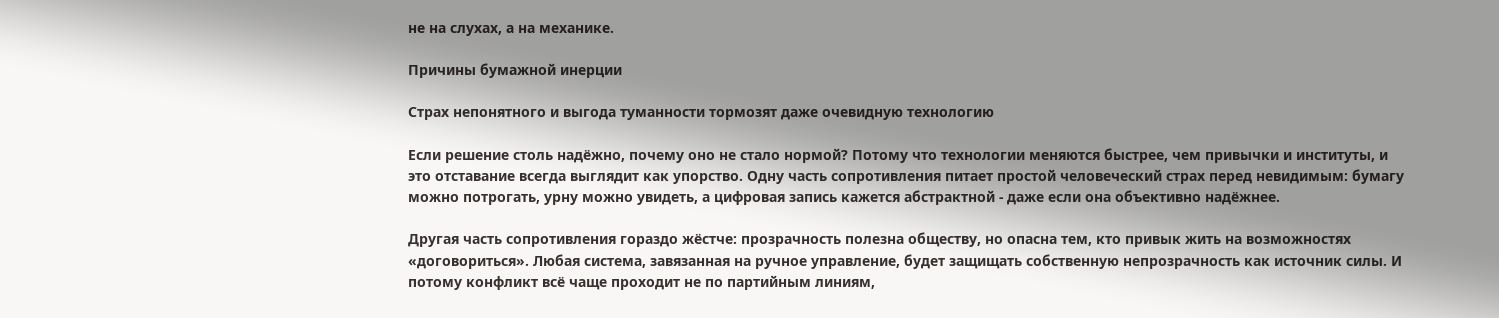не на слухах, а на механике.

Причины бумажной инерции

Страх непонятного и выгода туманности тормозят даже очевидную технологию

Если решение столь надёжно, почему оно не стало нормой? Потому что технологии меняются быстрее, чем привычки и институты, и это отставание всегда выглядит как упорство. Одну часть сопротивления питает простой человеческий страх перед невидимым: бумагу можно потрогать, урну можно увидеть, а цифровая запись кажется абстрактной - даже если она объективно надёжнее.

Другая часть сопротивления гораздо жёстче: прозрачность полезна обществу, но опасна тем, кто привык жить на возможностях «договориться». Любая система, завязанная на ручное управление, будет защищать собственную непрозрачность как источник силы. И потому конфликт всё чаще проходит не по партийным линиям,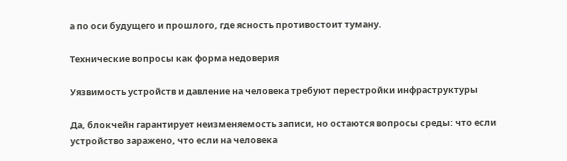а по оси будущего и прошлого, где ясность противостоит туману.

Технические вопросы как форма недоверия

Уязвимость устройств и давление на человека требуют перестройки инфраструктуры

Да, блокчейн гарантирует неизменяемость записи, но остаются вопросы среды: что если устройство заражено, что если на человека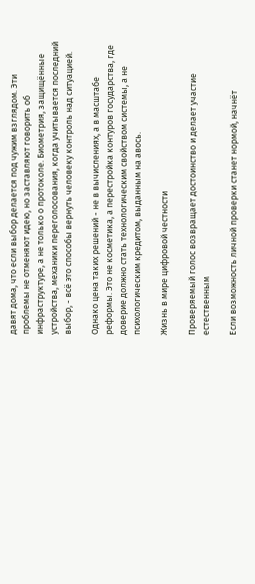давят дома, что если выбор делается под чужим взглядом. Эти проблемы не отменяют идею, но заставляют говорить об инфраструктуре, а не только о протоколе. Биометрия, защищённые устройства, механики переголосования, когда учитывается последний выбор, - всё это способы вернуть человеку контроль над ситуацией.

Однако цена таких решений - не в вычислениях, а в масштабе реформы. Это не косметика, а перестройка контуров государства, где доверие должно стать технологическим свойством системы, а не психологическим кредитом, выданным на авось.

Жизнь в мире цифровой честности

Проверяемый голос возвращает достоинство и делает участие естественным

Если возможность личной проверки станет нормой, начнёт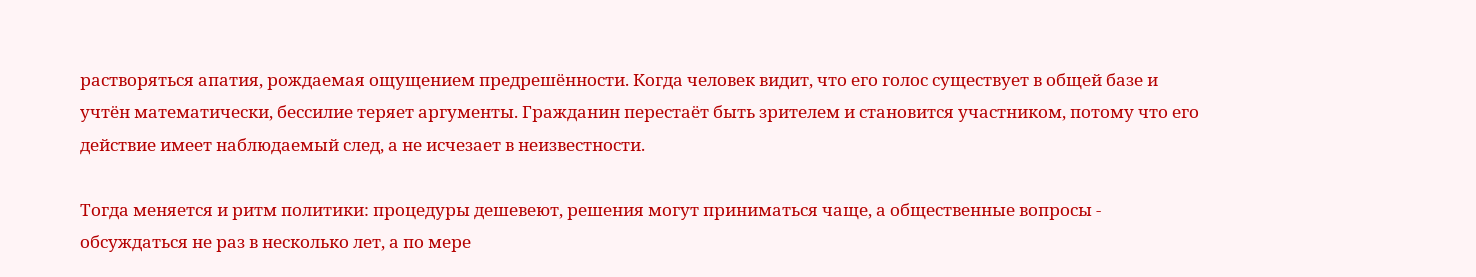растворяться апатия, рождаемая ощущением предрешённости. Когда человек видит, что его голос существует в общей базе и учтён математически, бессилие теряет аргументы. Гражданин перестаёт быть зрителем и становится участником, потому что его действие имеет наблюдаемый след, а не исчезает в неизвестности.

Тогда меняется и ритм политики: процедуры дешевеют, решения могут приниматься чаще, а общественные вопросы - обсуждаться не раз в несколько лет, а по мере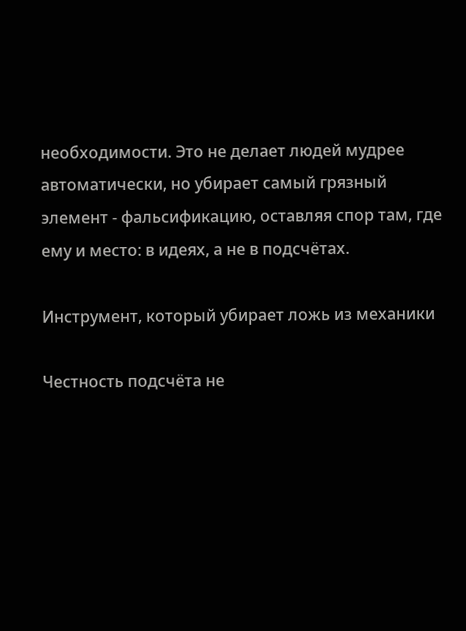необходимости. Это не делает людей мудрее автоматически, но убирает самый грязный элемент - фальсификацию, оставляя спор там, где ему и место: в идеях, а не в подсчётах.

Инструмент, который убирает ложь из механики

Честность подсчёта не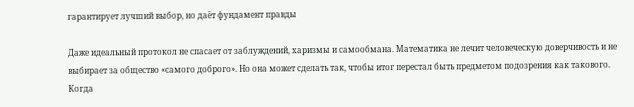гарантирует лучший выбор, но даёт фундамент правды

Даже идеальный протокол не спасает от заблуждений, харизмы и самообмана. Математика не лечит человеческую доверчивость и не выбирает за общество «самого доброго». Но она может сделать так, чтобы итог перестал быть предметом подозрения как такового. Когда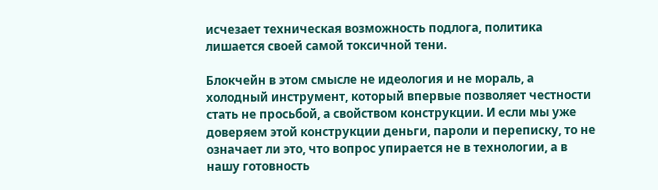исчезает техническая возможность подлога, политика лишается своей самой токсичной тени.

Блокчейн в этом смысле не идеология и не мораль, а холодный инструмент, который впервые позволяет честности стать не просьбой, а свойством конструкции. И если мы уже доверяем этой конструкции деньги, пароли и переписку, то не означает ли это, что вопрос упирается не в технологии, а в нашу готовность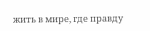жить в мире, где правду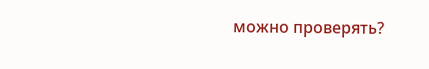можно проверять?